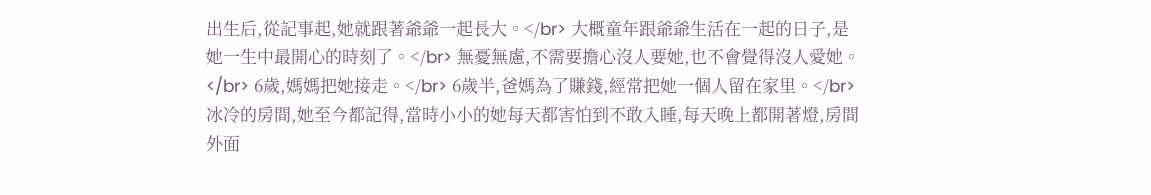出生后,從記事起,她就跟著爺爺一起長大。</br> 大概童年跟爺爺生活在一起的日子,是她一生中最開心的時刻了。</br> 無憂無慮,不需要擔心沒人要她,也不會覺得沒人愛她。</br> 6歲,媽媽把她接走。</br> 6歲半,爸媽為了賺錢,經常把她一個人留在家里。</br> 冰冷的房間,她至今都記得,當時小小的她每天都害怕到不敢入睡,每天晚上都開著燈,房間外面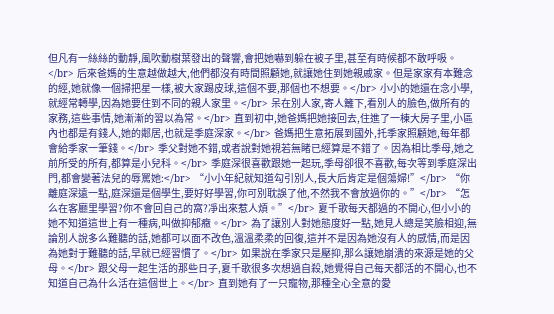但凡有一絲絲的動靜,風吹動樹葉發出的聲響,會把她嚇到躲在被子里,甚至有時候都不敢呼吸。</br> 后來爸媽的生意越做越大,他們都沒有時間照顧她,就讓她住到她親戚家。但是家家有本難念的經,她就像一個掃把星一樣,被大家踢皮球,這個不要,那個也不想要。</br> 小小的她還在念小學,就經常轉學,因為她要住到不同的親人家里。</br> 呆在別人家,寄人籬下,看別人的臉色,做所有的家務,這些事情,她漸漸的習以為常。</br> 直到初中,她爸媽把她接回去,住進了一棟大房子里,小區內也都是有錢人,她的鄰居,也就是季庭深家。</br> 爸媽把生意拓展到國外,托季家照顧她,每年都會給季家一筆錢。</br> 季父對她不錯,或者說對她視若無睹已經算是不錯了。因為相比季母,她之前所受的所有,都算是小兒科。</br> 季庭深很喜歡跟她一起玩,季母卻很不喜歡,每次等到季庭深出門,都會變著法兒的辱罵她:</br> “小小年紀就知道勾引別人,長大后肯定是個蕩婦!”</br> “你離庭深遠一點,庭深還是個學生,要好好學習,你可別耽誤了他,不然我不會放過你的。”</br> “怎么在客廳里學習?你不會回自己的窩?凈出來惹人煩。”</br> 夏千歌每天都過的不開心,但小小的她不知道這世上有一種病,叫做抑郁癥。</br> 為了讓別人對她態度好一點,她見人總是笑臉相迎,無論別人說多么難聽的話,她都可以面不改色,溫溫柔柔的回復,這并不是因為她沒有人的感情,而是因為她對于難聽的話,早就已經習慣了。</br> 如果說在季家只是壓抑,那么讓她崩潰的來源是她的父母。</br> 跟父母一起生活的那些日子,夏千歌很多次想過自殺,她覺得自己每天都活的不開心,也不知道自己為什么活在這個世上。</br> 直到她有了一只寵物,那種全心全意的愛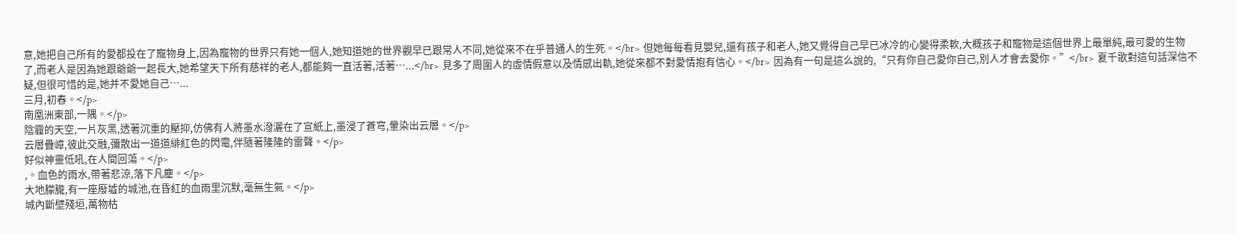意,她把自己所有的愛都投在了寵物身上,因為寵物的世界只有她一個人,她知道她的世界觀早已跟常人不同,她從來不在乎普通人的生死。</br> 但她每每看見嬰兒,還有孩子和老人,她又覺得自己早已冰冷的心變得柔軟,大概孩子和寵物是這個世界上最單純,最可愛的生物了,而老人是因為她跟爺爺一起長大,她希望天下所有慈祥的老人,都能夠一直活著,活著…...</br> 見多了周圍人的虛情假意以及情感出軌,她從來都不對愛情抱有信心。</br> 因為有一句是這么說的,“只有你自己愛你自己,別人才會去愛你。”</br> 夏千歌對這句話深信不疑,但很可惜的是,她并不愛她自己…...
三月,初春。</p>
南凰洲東部,一隅。</p>
陰霾的天空,一片灰黑,透著沉重的壓抑,仿佛有人將墨水潑灑在了宣紙上,墨浸了蒼穹,暈染出云層。</p>
云層疊嶂,彼此交融,彌散出一道道緋紅色的閃電,伴隨著隆隆的雷聲。</p>
好似神靈低吼,在人間回蕩。</p>
,。血色的雨水,帶著悲涼,落下凡塵。</p>
大地朦朧,有一座廢墟的城池,在昏紅的血雨里沉默,毫無生氣。</p>
城內斷壁殘垣,萬物枯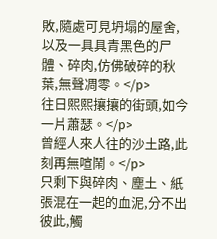敗,隨處可見坍塌的屋舍,以及一具具青黑色的尸體、碎肉,仿佛破碎的秋葉,無聲凋零。</p>
往日熙熙攘攘的街頭,如今一片蕭瑟。</p>
曾經人來人往的沙土路,此刻再無喧鬧。</p>
只剩下與碎肉、塵土、紙張混在一起的血泥,分不出彼此,觸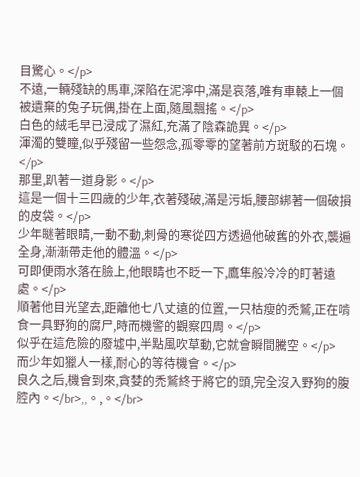目驚心。</p>
不遠,一輛殘缺的馬車,深陷在泥濘中,滿是哀落,唯有車轅上一個被遺棄的兔子玩偶,掛在上面,隨風飄搖。</p>
白色的絨毛早已浸成了濕紅,充滿了陰森詭異。</p>
渾濁的雙瞳,似乎殘留一些怨念,孤零零的望著前方斑駁的石塊。</p>
那里,趴著一道身影。</p>
這是一個十三四歲的少年,衣著殘破,滿是污垢,腰部綁著一個破損的皮袋。</p>
少年瞇著眼睛,一動不動,刺骨的寒從四方透過他破舊的外衣,襲遍全身,漸漸帶走他的體溫。</p>
可即便雨水落在臉上,他眼睛也不眨一下,鷹隼般冷冷的盯著遠處。</p>
順著他目光望去,距離他七八丈遠的位置,一只枯瘦的禿鷲,正在啃食一具野狗的腐尸,時而機警的觀察四周。</p>
似乎在這危險的廢墟中,半點風吹草動,它就會瞬間騰空。</p>
而少年如獵人一樣,耐心的等待機會。</p>
良久之后,機會到來,貪婪的禿鷲終于將它的頭,完全沒入野狗的腹腔內。</br>,,。,。</br>